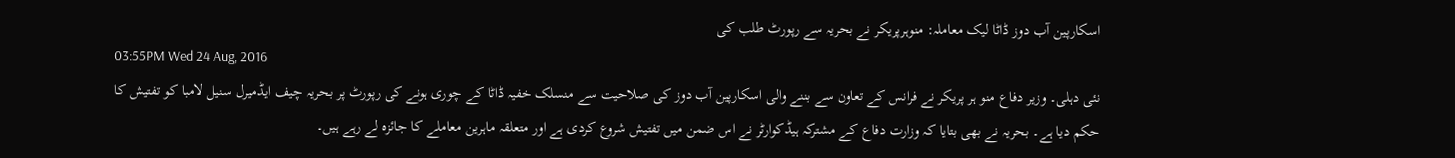اسکارپین آب دوز ڈاٹا لیک معاملہ: منوہرپریکر نے بحریہ سے رپورٹ طلب کی
03:55PM Wed 24 Aug, 2016
نئی دہلی۔ وزیر دفاع منو ہر پریکر نے فرانس کے تعاون سے بننے والی اسکارپین آب دوز کی صلاحیت سے منسلک خفیہ ڈاٹا کے چوری ہونے کی رپورٹ پر بحریہ چیف ایڈمیرل سنیل لامبا کو تفتیش کا حکم دیا ہے۔ بحریہ نے بھی بتایا کہ وزارت دفاع کے مشترکہ ہیڈکوارٹر نے اس ضمن میں تفتیش شروع کردی ہے اور متعلقہ ماہرین معاملے کا جائزہ لے رہے ہیں۔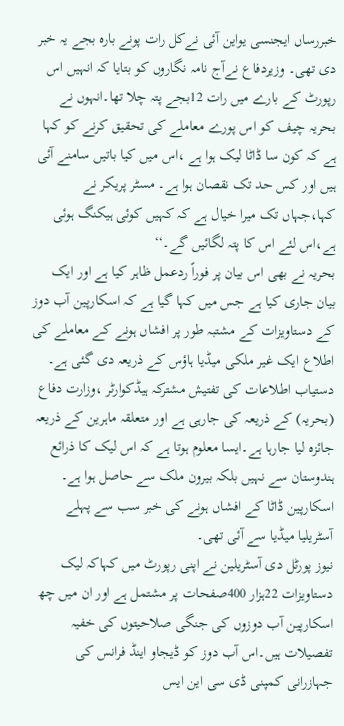خبررساں ایجنسی یواین آئی نےکل رات پونے بارہ بجے یہ خبر دی تھی۔ وزیردفاع نےآج نامہ نگاروں کو بتایا کہ انہیں اس رپورٹ کے بارے میں رات 12بجے پتہ چلا تھا۔انہوں نے بحریہ چیف کو اس پورے معاملے کی تحقیق کرنے کو کہا ہے کہ کون سا ڈاٹا لیک ہوا ہے ،اس میں کیا باتیں سامنے آئی ہیں اور کس حد تک نقصان ہوا ہے۔ مسٹر پریکر نے کہا،جہاں تک میرا خیال ہے کہ کہیں کوئی ہیکنگ ہوئی ہے،اس لئے اس کا پتہ لگائیں گے۔‘‘
بحریہ نے بھی اس بیان پر فوراً ردعمل ظاہر کیا ہے اور ایک بیان جاری کیا ہے جس میں کہا گیا ہے کہ اسکارپین آب دوز کے دستاویزات کے مشتبہ طور پر افشاں ہونے کے معاملے کی اطلاع ایک غیر ملکی میڈیا ہاؤس کے ذریعہ دی گئی ہے۔ دستیاب اطلاعات کی تفتیش مشترکہ ہیڈکوارٹر ،وزارت دفاع (بحریہ) کے ذریعہ کی جارہی ہے اور متعلقہ ماہرین کے ذریعہ جائزہ لیا جارہا ہے۔ایسا معلوم ہوتا ہے کہ اس لیک کا ذرائع ہندوستان سے نہیں بلکہ بیرون ملک سے حاصل ہوا ہے۔ اسکارپین ڈاٹا کے افشاں ہونے کی خبر سب سے پہلے آسٹریلیا میڈیا سے آئی تھی۔
نیوز پورٹل دی آسٹریلین نے اپنی رپورٹ میں کہاکہ لیک دستاویزات 22ہزار 400صفحات پر مشتمل ہے اور ان میں چھ اسکارپین آب دوزوں کی جنگی صلاحیتوں کی خفیہ تفصیلات ہیں۔اس آب دوز کو ڈیجاو اینڈ فرانس کی جہازرانی کمپنی ڈی سی این ایس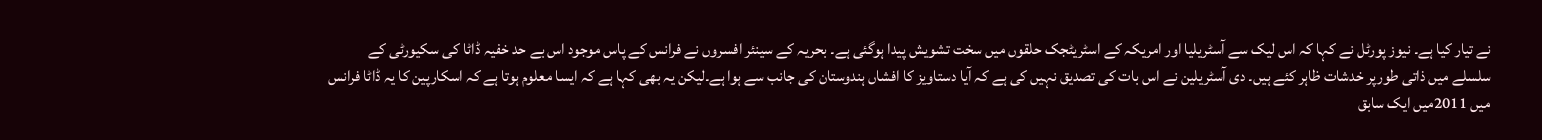نے تیار کیا ہے۔ نیوز پورٹل نے کہا کہ اس لیک سے آسٹریلیا اور امریکہ کے اسٹریٹجک حلقوں میں سخت تشویش پیدا ہوگئی ہے۔ بحریہ کے سینئر افسروں نے فرانس کے پاس موجود اس بے حد خفیہ ڈاٹا کی سکیورٹی کے سلسلے میں ذاتی طورپر خدشات ظاہر کئے ہیں۔ دی آسٹریلین نے اس بات کی تصدیق نہیں کی ہے کہ آیا دستاویز کا افشاں ہندوستان کی جانب سے ہوا ہے۔لیکن یہ بھی کہا ہے کہ ایسا معلوم ہوتا ہے کہ اسکارپین کا یہ ڈاٹا فرانس میں 2011میں ایک سابق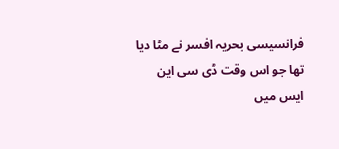فرانسیسی بحریہ افسر نے مٹا دیا تھا جو اس وقت ڈی سی این ایس میں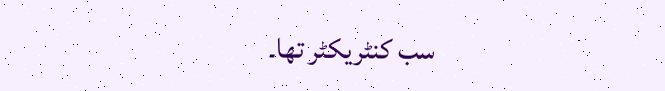سب کنٹریکٹر تھا۔